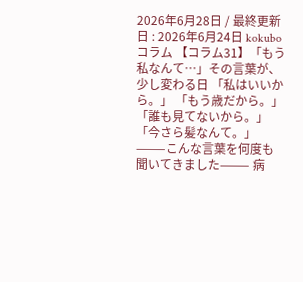2026年6月28日 / 最終更新日 : 2026年6月24日 kokubo コラム 【コラム31】「もう私なんて…」その言葉が、少し変わる日 「私はいいから。」 「もう歳だから。」 「誰も見てないから。」 「今さら髪なんて。」 ⸻こんな言葉を何度も聞いてきました⸻ 病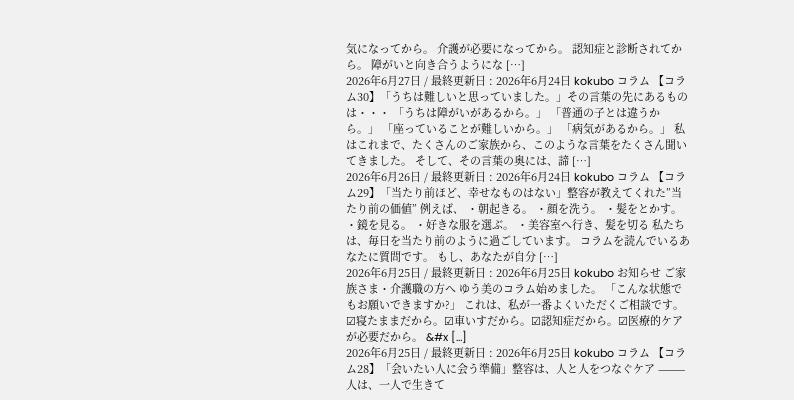気になってから。 介護が必要になってから。 認知症と診断されてから。 障がいと向き合うようにな […]
2026年6月27日 / 最終更新日 : 2026年6月24日 kokubo コラム 【コラム30】「うちは難しいと思っていました。」その言葉の先にあるものは・・・ 「うちは障がいがあるから。」 「普通の子とは違うから。」 「座っていることが難しいから。」 「病気があるから。」 私はこれまで、たくさんのご家族から、このような言葉をたくさん聞いてきました。 そして、その言葉の奥には、諦 […]
2026年6月26日 / 最終更新日 : 2026年6月24日 kokubo コラム 【コラム29】「当たり前ほど、幸せなものはない」整容が教えてくれた”当たり前の価値” 例えば、 ・朝起きる。 ・顔を洗う。 ・髪をとかす。 ・鏡を見る。 ・好きな服を選ぶ。 ・美容室へ行き、髪を切る 私たちは、毎日を当たり前のように過ごしています。 コラムを読んでいるあなたに質問です。 もし、あなたが自分 […]
2026年6月25日 / 最終更新日 : 2026年6月25日 kokubo お知らせ ご家族さま・介護職の方へ ゆう美のコラム始めました。 「こんな状態でもお願いできますか?」 これは、私が一番よくいただくご相談です。 ☑寝たままだから。☑車いすだから。☑認知症だから。☑医療的ケアが必要だから。 &#x […]
2026年6月25日 / 最終更新日 : 2026年6月25日 kokubo コラム 【コラム28】「会いたい人に会う準備」整容は、人と人をつなぐケア ⸻人は、一人で生きて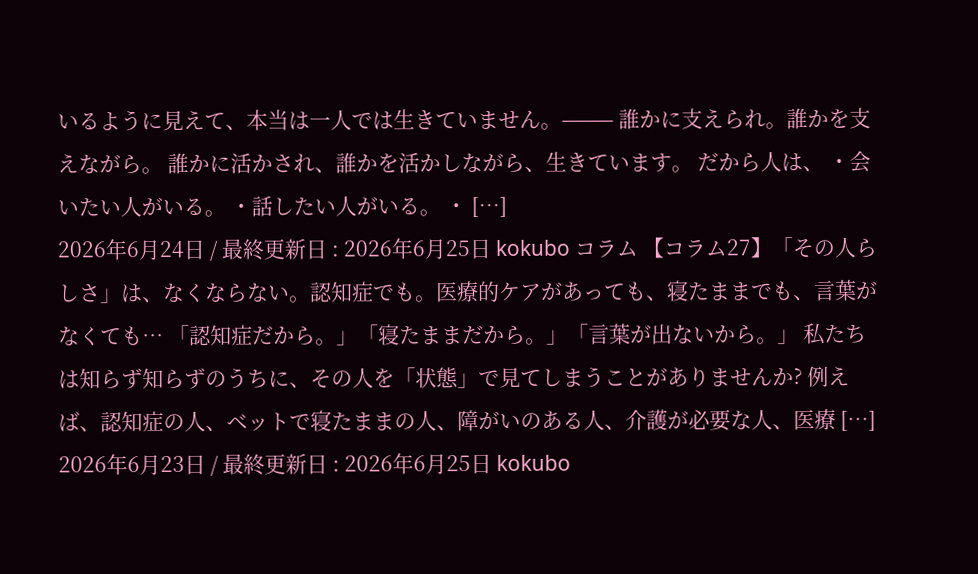いるように見えて、本当は一人では生きていません。⸻ 誰かに支えられ。誰かを支えながら。 誰かに活かされ、誰かを活かしながら、生きています。 だから人は、 ・会いたい人がいる。 ・話したい人がいる。 ・ […]
2026年6月24日 / 最終更新日 : 2026年6月25日 kokubo コラム 【コラム27】「その人らしさ」は、なくならない。認知症でも。医療的ケアがあっても、寝たままでも、言葉がなくても… 「認知症だから。」「寝たままだから。」「言葉が出ないから。」 私たちは知らず知らずのうちに、その人を「状態」で見てしまうことがありませんか? 例えば、認知症の人、ベットで寝たままの人、障がいのある人、介護が必要な人、医療 […]
2026年6月23日 / 最終更新日 : 2026年6月25日 kokubo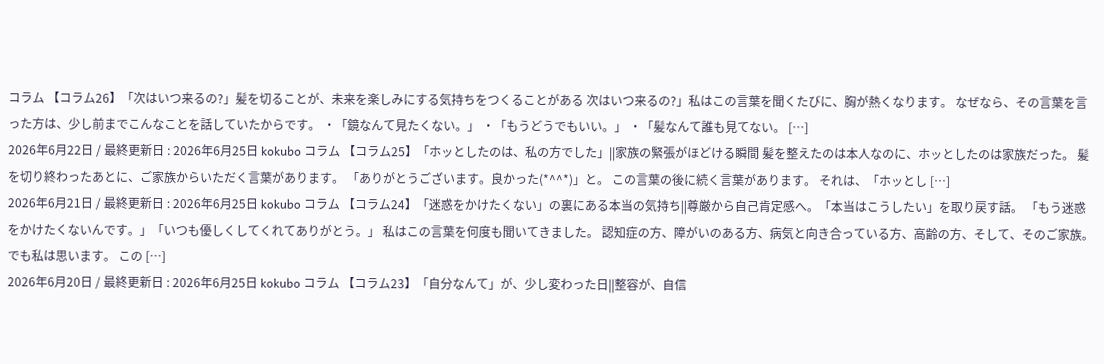コラム 【コラム26】「次はいつ来るの?」髪を切ることが、未来を楽しみにする気持ちをつくることがある 次はいつ来るの?」私はこの言葉を聞くたびに、胸が熱くなります。 なぜなら、その言葉を言った方は、少し前までこんなことを話していたからです。 ・「鏡なんて見たくない。」 ・「もうどうでもいい。」 ・「髪なんて誰も見てない。 […]
2026年6月22日 / 最終更新日 : 2026年6月25日 kokubo コラム 【コラム25】「ホッとしたのは、私の方でした」||家族の緊張がほどける瞬間 髪を整えたのは本人なのに、ホッとしたのは家族だった。 髪を切り終わったあとに、ご家族からいただく言葉があります。 「ありがとうございます。良かった(*^^*)」と。 この言葉の後に続く言葉があります。 それは、「ホッとし […]
2026年6月21日 / 最終更新日 : 2026年6月25日 kokubo コラム 【コラム24】「迷惑をかけたくない」の裏にある本当の気持ち||尊厳から自己肯定感へ。「本当はこうしたい」を取り戻す話。 「もう迷惑をかけたくないんです。」「いつも優しくしてくれてありがとう。」 私はこの言葉を何度も聞いてきました。 認知症の方、障がいのある方、病気と向き合っている方、高齢の方、そして、そのご家族。 でも私は思います。 この […]
2026年6月20日 / 最終更新日 : 2026年6月25日 kokubo コラム 【コラム23】「自分なんて」が、少し変わった日||整容が、自信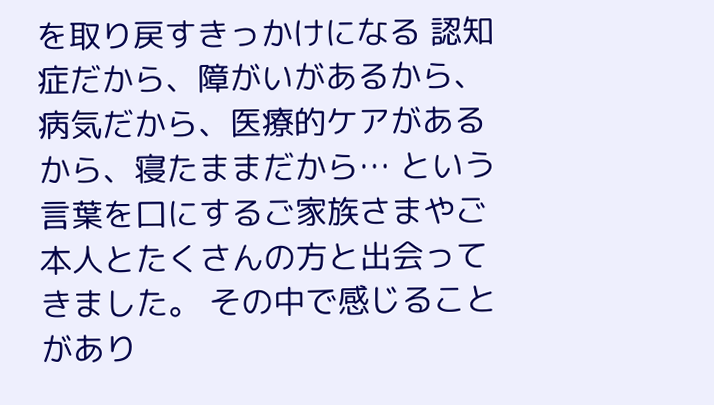を取り戻すきっかけになる 認知症だから、障がいがあるから、病気だから、医療的ケアがあるから、寝たままだから… という言葉を口にするご家族さまやご本人とたくさんの方と出会ってきました。 その中で感じることがあり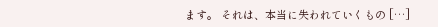ます。 それは、本当に失われていくもの […]